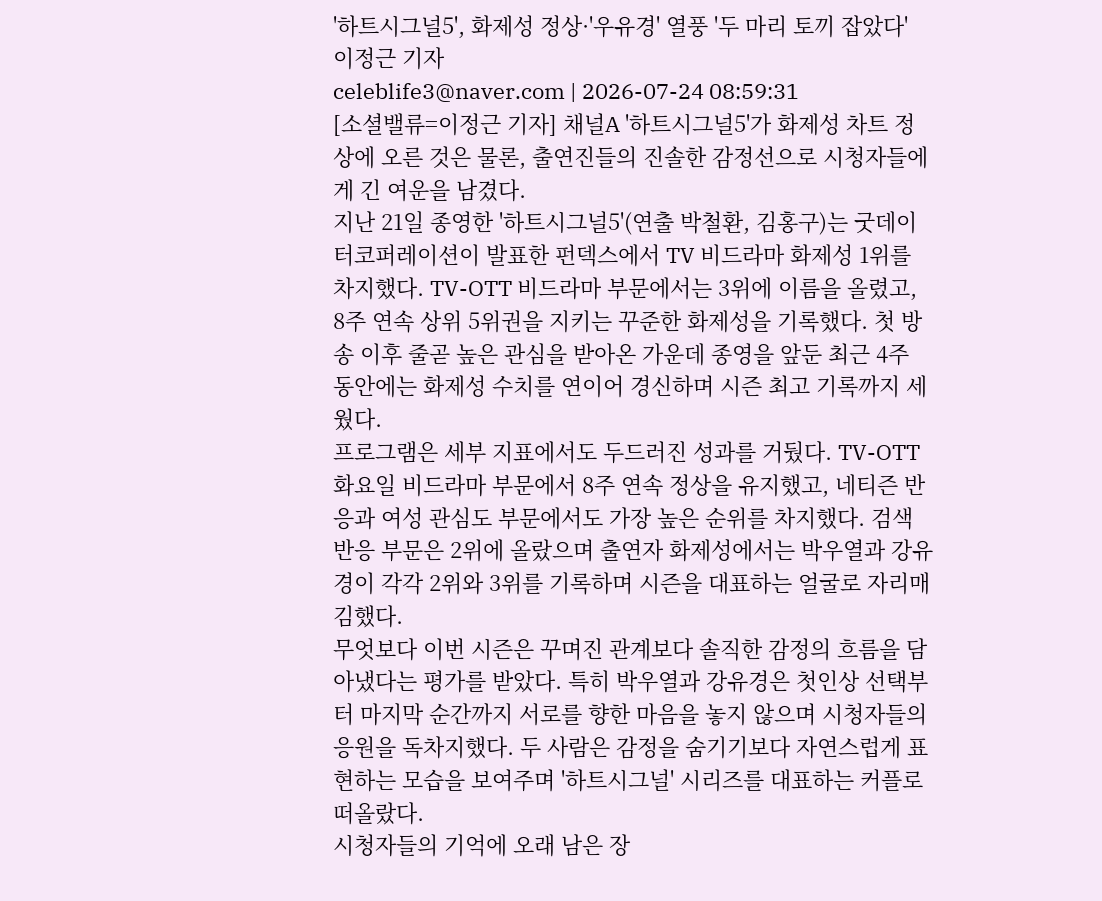'하트시그널5', 화제성 정상·'우유경' 열풍 '두 마리 토끼 잡았다'
이정근 기자
celeblife3@naver.com | 2026-07-24 08:59:31
[소셜밸류=이정근 기자] 채널A '하트시그널5'가 화제성 차트 정상에 오른 것은 물론, 출연진들의 진솔한 감정선으로 시청자들에게 긴 여운을 남겼다.
지난 21일 종영한 '하트시그널5'(연출 박철환, 김홍구)는 굿데이터코퍼레이션이 발표한 펀덱스에서 TV 비드라마 화제성 1위를 차지했다. TV-OTT 비드라마 부문에서는 3위에 이름을 올렸고, 8주 연속 상위 5위권을 지키는 꾸준한 화제성을 기록했다. 첫 방송 이후 줄곧 높은 관심을 받아온 가운데 종영을 앞둔 최근 4주 동안에는 화제성 수치를 연이어 경신하며 시즌 최고 기록까지 세웠다.
프로그램은 세부 지표에서도 두드러진 성과를 거뒀다. TV-OTT 화요일 비드라마 부문에서 8주 연속 정상을 유지했고, 네티즌 반응과 여성 관심도 부문에서도 가장 높은 순위를 차지했다. 검색 반응 부문은 2위에 올랐으며 출연자 화제성에서는 박우열과 강유경이 각각 2위와 3위를 기록하며 시즌을 대표하는 얼굴로 자리매김했다.
무엇보다 이번 시즌은 꾸며진 관계보다 솔직한 감정의 흐름을 담아냈다는 평가를 받았다. 특히 박우열과 강유경은 첫인상 선택부터 마지막 순간까지 서로를 향한 마음을 놓지 않으며 시청자들의 응원을 독차지했다. 두 사람은 감정을 숨기기보다 자연스럽게 표현하는 모습을 보여주며 '하트시그널' 시리즈를 대표하는 커플로 떠올랐다.
시청자들의 기억에 오래 남은 장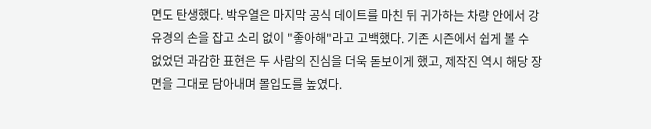면도 탄생했다. 박우열은 마지막 공식 데이트를 마친 뒤 귀가하는 차량 안에서 강유경의 손을 잡고 소리 없이 "좋아해"라고 고백했다. 기존 시즌에서 쉽게 볼 수 없었던 과감한 표현은 두 사람의 진심을 더욱 돋보이게 했고, 제작진 역시 해당 장면을 그대로 담아내며 몰입도를 높였다.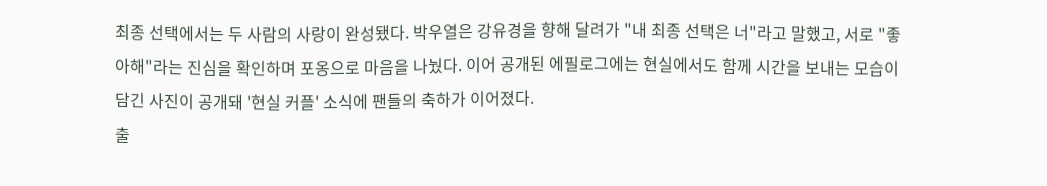최종 선택에서는 두 사람의 사랑이 완성됐다. 박우열은 강유경을 향해 달려가 "내 최종 선택은 너"라고 말했고, 서로 "좋아해"라는 진심을 확인하며 포옹으로 마음을 나눴다. 이어 공개된 에필로그에는 현실에서도 함께 시간을 보내는 모습이 담긴 사진이 공개돼 '현실 커플' 소식에 팬들의 축하가 이어졌다.
출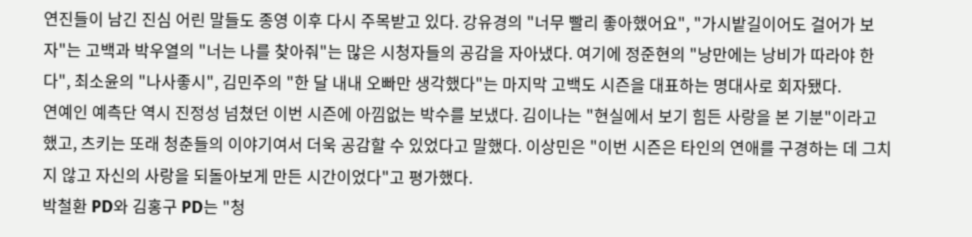연진들이 남긴 진심 어린 말들도 종영 이후 다시 주목받고 있다. 강유경의 "너무 빨리 좋아했어요", "가시밭길이어도 걸어가 보자"는 고백과 박우열의 "너는 나를 찾아줘"는 많은 시청자들의 공감을 자아냈다. 여기에 정준현의 "낭만에는 낭비가 따라야 한다", 최소윤의 "나사좋시", 김민주의 "한 달 내내 오빠만 생각했다"는 마지막 고백도 시즌을 대표하는 명대사로 회자됐다.
연예인 예측단 역시 진정성 넘쳤던 이번 시즌에 아낌없는 박수를 보냈다. 김이나는 "현실에서 보기 힘든 사랑을 본 기분"이라고 했고, 츠키는 또래 청춘들의 이야기여서 더욱 공감할 수 있었다고 말했다. 이상민은 "이번 시즌은 타인의 연애를 구경하는 데 그치지 않고 자신의 사랑을 되돌아보게 만든 시간이었다"고 평가했다.
박철환 PD와 김홍구 PD는 "청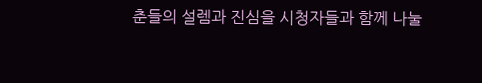춘들의 설렘과 진심을 시청자들과 함께 나눌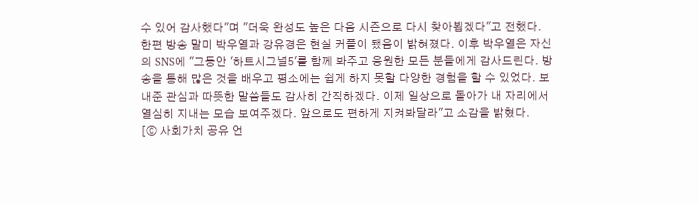수 있어 감사했다"며 "더욱 완성도 높은 다음 시즌으로 다시 찾아뵙겠다"고 전했다.
한편 방송 말미 박우열과 강유경은 현실 커플이 됐음이 밝혀졌다. 이후 박우열은 자신의 SNS에 "그동안 '하트시그널5'를 함께 봐주고 응원한 모든 분들에게 감사드린다. 방송을 통해 많은 것을 배우고 평소에는 쉽게 하지 못할 다양한 경험을 할 수 있었다. 보내준 관심과 따뜻한 말씀들도 감사히 간직하겠다. 이제 일상으로 돌아가 내 자리에서 열심히 지내는 모습 보여주겠다. 앞으로도 편하게 지켜봐달라"고 소감을 밝혔다.
[ⓒ 사회가치 공유 언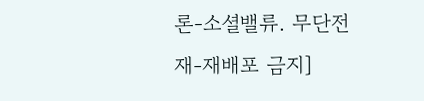론-소셜밸류. 무단전재-재배포 금지]